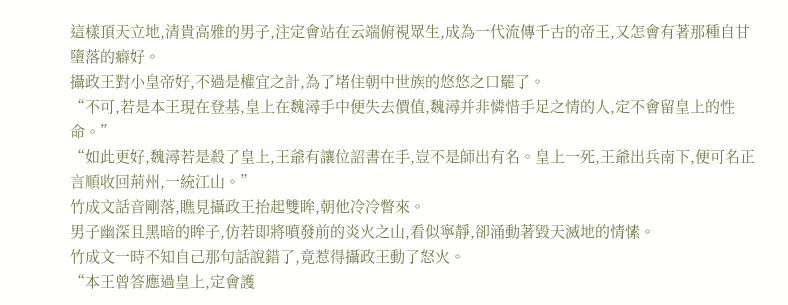這樣頂天立地,清貴高雅的男子,注定會站在云端俯視眾生,成為一代流傳千古的帝王,又怎會有著那種自甘墮落的癖好。
攝政王對小皇帝好,不過是權宜之計,為了堵住朝中世族的悠悠之口罷了。
“不可,若是本王現在登基,皇上在魏潯手中便失去價值,魏潯并非憐惜手足之情的人,定不會留皇上的性命。”
“如此更好,魏潯若是殺了皇上,王爺有讓位詔書在手,豈不是師出有名。皇上一死,王爺出兵南下,便可名正言順收回荊州,一統江山。”
竹成文話音剛落,瞧見攝政王抬起雙眸,朝他冷冷瞥來。
男子幽深且黑暗的眸子,仿若即將噴發前的炎火之山,看似寧靜,卻涌動著毀天滅地的情愫。
竹成文一時不知自己那句話說錯了,竟惹得攝政王動了怒火。
“本王曾答應過皇上,定會護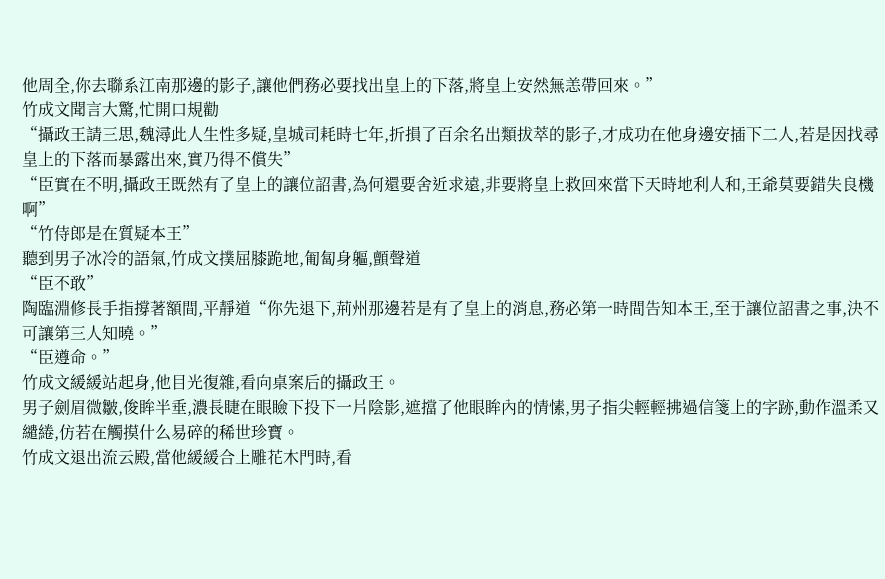他周全,你去聯系江南那邊的影子,讓他們務必要找出皇上的下落,將皇上安然無恙帶回來。”
竹成文聞言大驚,忙開口規勸
“攝政王請三思,魏潯此人生性多疑,皇城司耗時七年,折損了百余名出類拔萃的影子,才成功在他身邊安插下二人,若是因找尋皇上的下落而暴露出來,實乃得不償失”
“臣實在不明,攝政王既然有了皇上的讓位詔書,為何還要舍近求遠,非要將皇上救回來當下天時地利人和,王爺莫要錯失良機啊”
“竹侍郎是在質疑本王”
聽到男子冰冷的語氣,竹成文撲屈膝跪地,匍匐身軀,顫聲道
“臣不敢”
陶臨淵修長手指撐著額間,平靜道“你先退下,荊州那邊若是有了皇上的消息,務必第一時間告知本王,至于讓位詔書之事,決不可讓第三人知曉。”
“臣遵命。”
竹成文緩緩站起身,他目光復雜,看向桌案后的攝政王。
男子劍眉微皺,俊眸半垂,濃長睫在眼瞼下投下一片陰影,遮擋了他眼眸內的情愫,男子指尖輕輕拂過信箋上的字跡,動作溫柔又繾綣,仿若在觸摸什么易碎的稀世珍寶。
竹成文退出流云殿,當他緩緩合上雕花木門時,看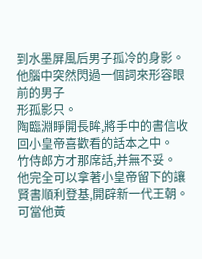到水墨屏風后男子孤冷的身影。
他腦中突然閃過一個詞來形容眼前的男子
形孤影只。
陶臨淵睜開長眸,將手中的書信收回小皇帝喜歡看的話本之中。
竹侍郎方才那席話,并無不妥。
他完全可以拿著小皇帝留下的讓賢書順利登基,開辟新一代王朝。
可當他黃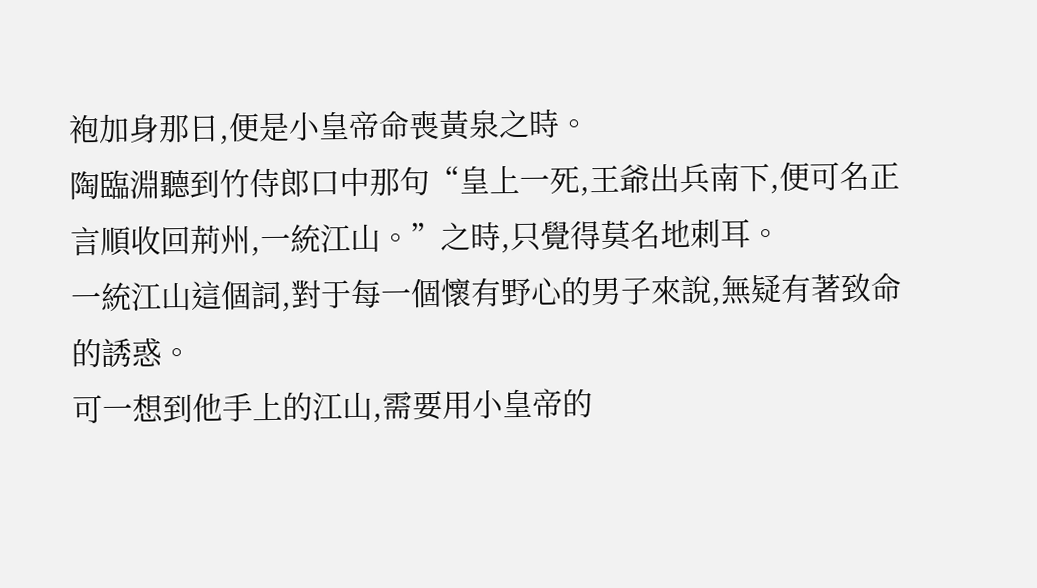袍加身那日,便是小皇帝命喪黃泉之時。
陶臨淵聽到竹侍郎口中那句“皇上一死,王爺出兵南下,便可名正言順收回荊州,一統江山。”之時,只覺得莫名地刺耳。
一統江山這個詞,對于每一個懷有野心的男子來說,無疑有著致命的誘惑。
可一想到他手上的江山,需要用小皇帝的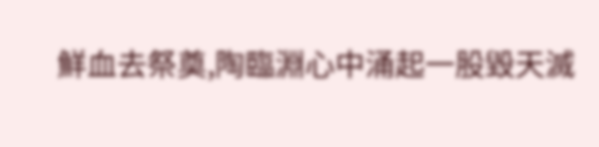鮮血去祭奠,陶臨淵心中涌起一股毀天滅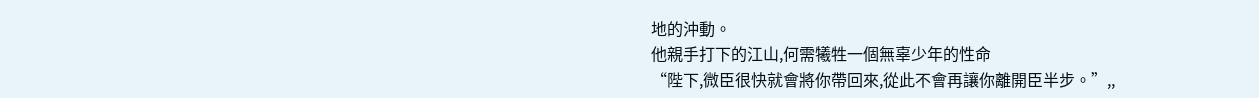地的沖動。
他親手打下的江山,何需犧牲一個無辜少年的性命
“陛下,微臣很快就會將你帶回來,從此不會再讓你離開臣半步。”,,